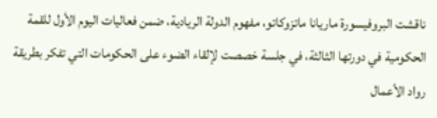ناقشت البروفيسورة ماريانا ماتزوكاتو، مفهوم الدولة الريادية، ضمن فعاليات اليوم الأول للقمة الحكومية في دورتها الثالثة، في جلسة خصصت لإلقاء الضوء على الحكومات التي تفكر بطريقة رواد الأعمال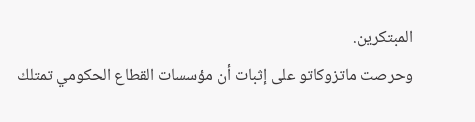المبتكرين.
وحرصت ماتزوكاتو على إثبات أن مؤسسات القطاع الحكومي تمتلك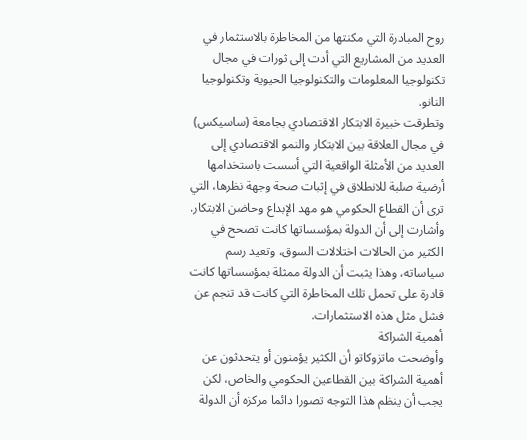روح المبادرة التي مكنتها من المخاطرة بالاستثمار في العديد من المشاريع التي أدت إلى ثورات في مجال تكنولوجيا المعلومات والتكنولوجيا الحيوية وتكنولوجيا النانو.
وتطرقت خبيرة الابتكار الاقتصادي بجامعة (ساسيكس) في مجال العلاقة بين الابتكار والنمو الاقتصادي إلى العديد من الأمثلة الواقعية التي أسست باستخدامها أرضية صلبة للانطلاق في إثبات صحة وجهة نظرها، التي ترى أن القطاع الحكومي هو مهد الإبداع وحاضن الابتكار.
وأشارت إلى أن الدولة بمؤسساتها كانت تصحح في الكثير من الحالات اختلالات السوق، وتعيد رسم سياساته، وهذا يثبت أن الدولة ممثلة بمؤسساتها كانت قادرة على تحمل تلك المخاطرة التي كانت قد تنجم عن فشل مثل هذه الاستثمارات.
أهمية الشراكة
وأوضحت ماتزوكاتو أن الكثير يؤمنون أو يتحدثون عن أهمية الشراكة بين القطاعين الحكومي والخاص، لكن يجب أن ينظم هذا التوجه تصورا دائما مركزه أن الدولة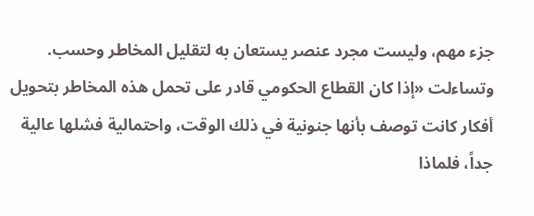جزء مهم، وليست مجرد عنصر يستعان به لتقليل المخاطر وحسب.
وتساءلت «إذا كان القطاع الحكومي قادر على تحمل هذه المخاطر بتحويل أفكار كانت توصف بأنها جنونية في ذلك الوقت، واحتمالية فشلها عالية جداً، فلماذا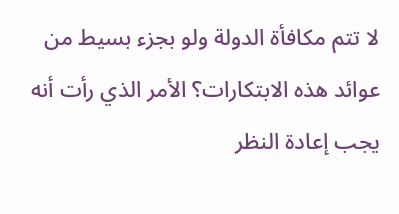لا تتم مكافأة الدولة ولو بجزء بسيط من عوائد هذه الابتكارات؟ الأمر الذي رأت أنه يجب إعادة النظر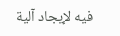فيه لإيجاد آلية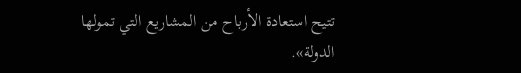تتيح استعادة الأرباح من المشاريع التي تمولها الدولة».